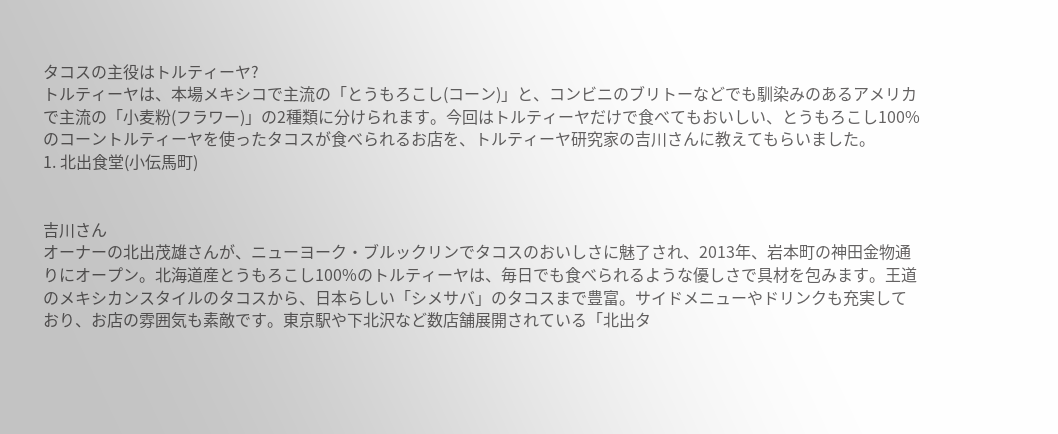タコスの主役はトルティーヤ?
トルティーヤは、本場メキシコで主流の「とうもろこし(コーン)」と、コンビニのブリトーなどでも馴染みのあるアメリカで主流の「小麦粉(フラワー)」の2種類に分けられます。今回はトルティーヤだけで食べてもおいしい、とうもろこし100%のコーントルティーヤを使ったタコスが食べられるお店を、トルティーヤ研究家の吉川さんに教えてもらいました。
1. 北出食堂(小伝馬町)


吉川さん
オーナーの北出茂雄さんが、ニューヨーク・ブルックリンでタコスのおいしさに魅了され、2013年、岩本町の神田金物通りにオープン。北海道産とうもろこし100%のトルティーヤは、毎日でも食べられるような優しさで具材を包みます。王道のメキシカンスタイルのタコスから、日本らしい「シメサバ」のタコスまで豊富。サイドメニューやドリンクも充実しており、お店の雰囲気も素敵です。東京駅や下北沢など数店舗展開されている「北出タ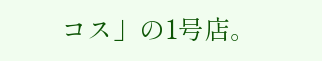コス」の1号店。